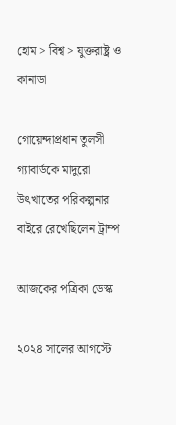হোম > বিশ্ব > যুক্তরাষ্ট্র ও কানাডা

গোয়েন্দাপ্রধান তুলসী গ্যাবার্ডকে মাদুরো উৎখাতের পরিকল্পনার বাইরে রেখেছিলেন ট্রাম্প

আজকের পত্রিকা ডেস্ক

২০২৪ সালের আগস্টে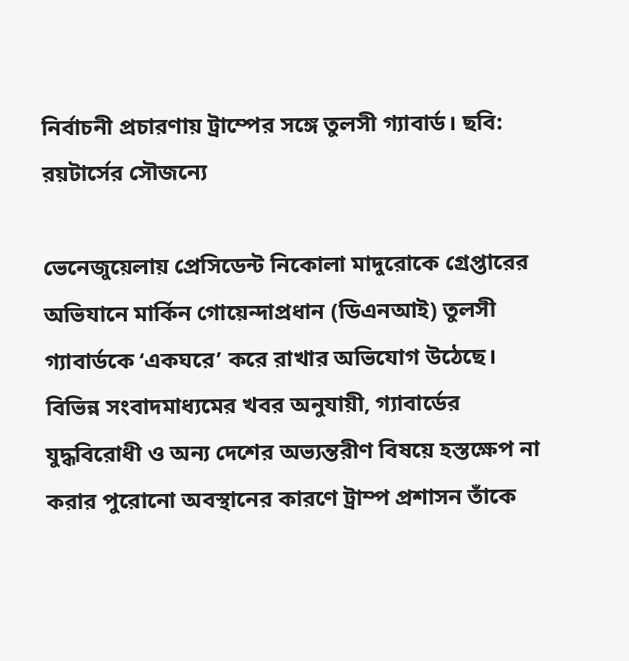নির্বাচনী প্রচারণায় ট্রাম্পের সঙ্গে তুলসী গ্যাবার্ড। ছবি: রয়টার্সের সৌজন্যে

ভেনেজুয়েলায় প্রেসিডেন্ট নিকোলা মাদুরোকে গ্রেপ্তারের অভিযানে মার্কিন গোয়েন্দাপ্রধান (ডিএনআই) তুলসী গ্যাবার্ডকে ‘একঘরে’ করে রাখার অভিযোগ উঠেছে। বিভিন্ন সংবাদমাধ্যমের খবর অনুযায়ী, গ্যাবার্ডের যুদ্ধবিরোধী ও অন্য দেশের অভ্যন্তরীণ বিষয়ে হস্তক্ষেপ না করার পুরোনো অবস্থানের কারণে ট্রাম্প প্রশাসন তাঁকে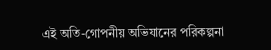এই অতি-গোপনীয় অভিযানের পরিকল্পনা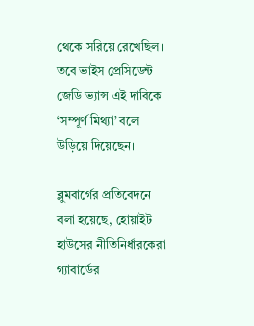থেকে সরিয়ে রেখেছিল। তবে ভাইস প্রেসিডেন্ট জেডি ভ্যান্স এই দাবিকে ‘সম্পূর্ণ মিথ্যা’ বলে উড়িয়ে দিয়েছেন।

ব্লুমবার্গের প্রতিবেদনে বলা হয়েছে, হোয়াইট হাউসের নীতিনির্ধারকেরা গ্যাবার্ডের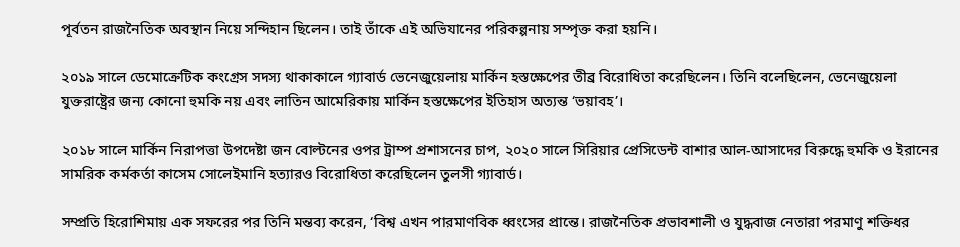পূর্বতন রাজনৈতিক অবস্থান নিয়ে সন্দিহান ছিলেন। তাই তাঁকে এই অভিযানের পরিকল্পনায় সম্পৃক্ত করা হয়নি।

২০১৯ সালে ডেমোক্রেটিক কংগ্রেস সদস্য থাকাকালে গ্যাবার্ড ভেনেজুয়েলায় মার্কিন হস্তক্ষেপের তীব্র বিরোধিতা করেছিলেন। তিনি বলেছিলেন, ভেনেজুয়েলা যুক্তরাষ্ট্রের জন্য কোনো হুমকি নয় এবং লাতিন আমেরিকায় মার্কিন হস্তক্ষেপের ইতিহাস অত্যন্ত ‘ভয়াবহ’।

২০১৮ সালে মার্কিন নিরাপত্তা উপদেষ্টা জন বোল্টনের ওপর ট্রাম্প প্রশাসনের চাপ, ২০২০ সালে সিরিয়ার প্রেসিডেন্ট বাশার আল-আসাদের বিরুদ্ধে হুমকি ও ইরানের সামরিক কর্মকর্তা কাসেম সোলেইমানি হত্যারও বিরোধিতা করেছিলেন তুলসী গ্যাবার্ড।

সম্প্রতি হিরোশিমায় এক সফরের পর তিনি মন্তব্য করেন, ‘বিশ্ব এখন পারমাণবিক ধ্বংসের প্রান্তে। রাজনৈতিক প্রভাবশালী ও যুদ্ধবাজ নেতারা পরমাণু শক্তিধর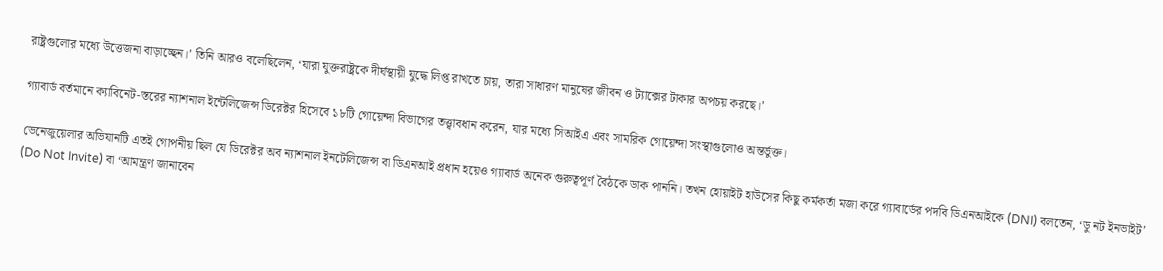রাষ্ট্রগুলোর মধ্যে উত্তেজনা বাড়াচ্ছেন।’ তিনি আরও বলেছিলেন, ‘যারা যুক্তরাষ্ট্রকে দীর্ঘস্থায়ী যুদ্ধে লিপ্ত রাখতে চায়, তারা সাধারণ মানুষের জীবন ও ট্যাক্সের টাকার অপচয় করছে।’

গ্যাবার্ড বর্তমানে ক্যাবিনেট-স্তরের ন্যাশনাল ইন্টেলিজেন্স ডিরেক্টর হিসেবে ১৮টি গোয়েন্দা বিভাগের তত্ত্বাবধান করেন, যার মধ্যে সিআইএ এবং সামরিক গোয়েন্দা সংস্থাগুলোও অন্তর্ভুক্ত।

ভেনেজুয়েলার অভিযানটি এতই গোপনীয় ছিল যে ডিরেক্টর অব ন্যাশনাল ইনটেলিজেন্স বা ডিএনআই প্রধান হয়েও গ্যাবার্ড অনেক গুরুত্বপূর্ণ বৈঠকে ডাক পাননি। তখন হোয়াইট হাউসের কিছু কর্মকর্তা মজা করে গ্যাবার্ডের পদবি ডিএনআইকে (DNI) বলতেন, ‘ডু নট ইনভাইট’ (Do Not Invite) বা ‘আমন্ত্রণ জানাবেন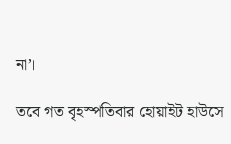না’।

তবে গত বৃহস্পতিবার হোয়াইট হাউসে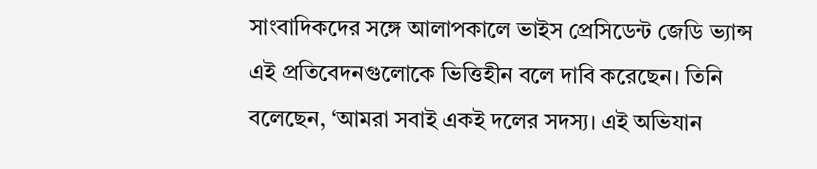সাংবাদিকদের সঙ্গে আলাপকালে ভাইস প্রেসিডেন্ট জেডি ভ্যান্স এই প্রতিবেদনগুলোকে ভিত্তিহীন বলে দাবি করেছেন। তিনি বলেছেন, ‘আমরা সবাই একই দলের সদস্য। এই অভিযান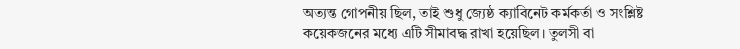অত্যন্ত গোপনীয় ছিল, তাই শুধু জ্যেষ্ঠ ক্যাবিনেট কর্মকর্তা ও সংশ্লিষ্ট কয়েকজনের মধ্যে এটি সীমাবদ্ধ রাখা হয়েছিল। তুলসী বা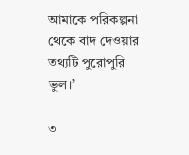আমাকে পরিকল্পনা থেকে বাদ দেওয়ার তথ্যটি পুরোপুরি ভুল।’

৩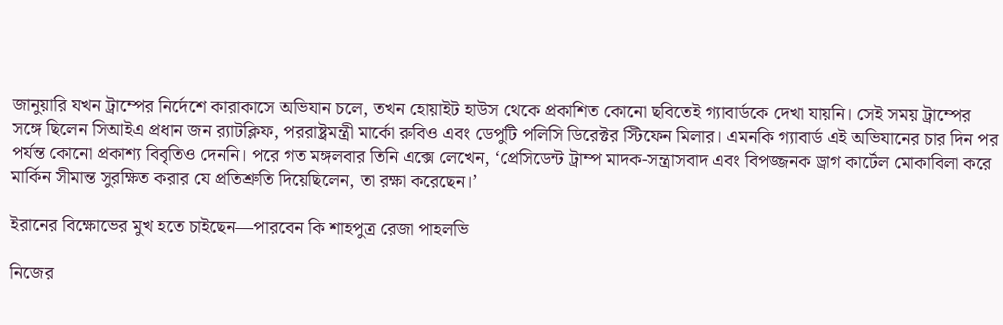জানুয়ারি যখন ট্রাম্পের নির্দেশে কারাকাসে অভিযান চলে, তখন হোয়াইট হাউস থেকে প্রকাশিত কোনো ছবিতেই গ্যাবার্ডকে দেখা যায়নি। সেই সময় ট্রাম্পের সঙ্গে ছিলেন সিআইএ প্রধান জন র‍্যাটক্লিফ, পররাষ্ট্রমন্ত্রী মার্কো রুবিও এবং ডেপুটি পলিসি ডিরেক্টর স্টিফেন মিলার। এমনকি গ্যাবার্ড এই অভিযানের চার দিন পর পর্যন্ত কোনো প্রকাশ্য বিবৃতিও দেননি। পরে গত মঙ্গলবার তিনি এক্সে লেখেন, ‘প্রেসিডেন্ট ট্রাম্প মাদক-সন্ত্রাসবাদ এবং বিপজ্জনক ড্রাগ কার্টেল মোকাবিলা করে মার্কিন সীমান্ত সুরক্ষিত করার যে প্রতিশ্রুতি দিয়েছিলেন, তা রক্ষা করেছেন।’

ইরানের বিক্ষোভের মুখ হতে চাইছেন—পারবেন কি শাহপুত্র রেজা পাহলভি

নিজের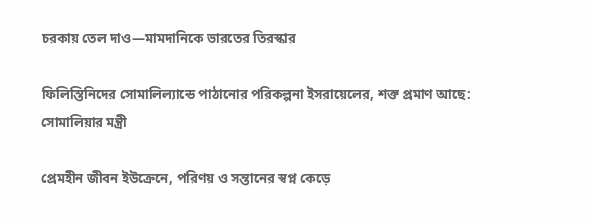চরকায় তেল দাও—মামদানিকে ভারতের তিরস্কার

ফিলিস্তিনিদের সোমালিল্যান্ডে পাঠানোর পরিকল্পনা ইসরায়েলের, শক্ত প্রমাণ আছে: সোমালিয়ার মন্ত্রী

প্রেমহীন জীবন ইউক্রেনে, পরিণয় ও সন্তানের স্বপ্ন কেড়ে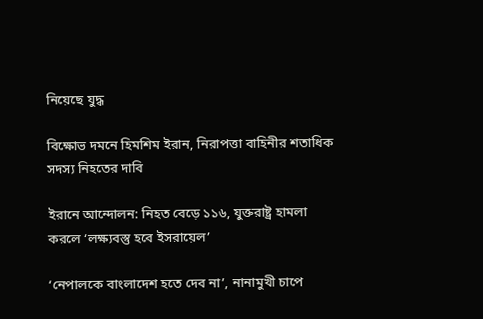নিয়েছে যুদ্ধ

বিক্ষোভ দমনে হিমশিম ইরান, নিরাপত্তা বাহিনীর শতাধিক সদস্য নিহতের দাবি

ইরানে আন্দোলন: নিহত বেড়ে ১১৬, যুক্তরাষ্ট্র হামলা করলে ‘লক্ষ্যবস্তু হবে ইসরায়েল’

‘নেপালকে বাংলাদেশ হতে দেব না’, নানামুখী চাপে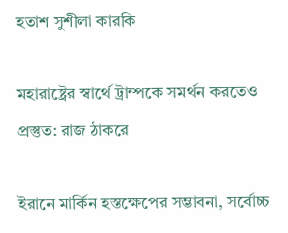হতাশ সুশীলা কারকি

মহারাষ্ট্রের স্বার্থে ট্রাম্পকে সমর্থন করতেও প্রস্তুত: রাজ ঠাকরে

ইরানে মার্কিন হস্তক্ষেপের সম্ভাবনা, সর্বোচ্চ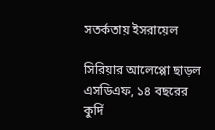সতর্কতায় ইসরায়েল

সিরিয়ার আলেপ্পো ছাড়ল এসডিএফ, ১৪ বছরের কুর্দি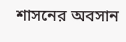শাসনের অবসান